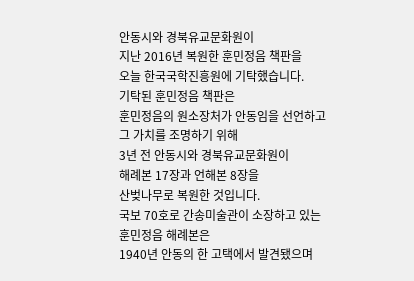안동시와 경북유교문화원이
지난 2016년 복원한 훈민정음 책판을
오늘 한국국학진흥원에 기탁했습니다.
기탁된 훈민정음 책판은
훈민정음의 원소장처가 안동임을 선언하고
그 가치를 조명하기 위해
3년 전 안동시와 경북유교문화원이
해례본 17장과 언해본 8장을
산벚나무로 복원한 것입니다.
국보 70호로 간송미술관이 소장하고 있는
훈민정음 해례본은
1940년 안동의 한 고택에서 발견됐으며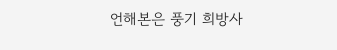언해본은 풍기 희방사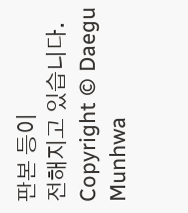판본 등이
전해지고 있습니다.
Copyright © Daegu Munhwa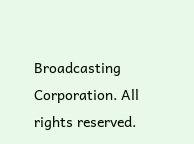Broadcasting Corporation. All rights reserved.